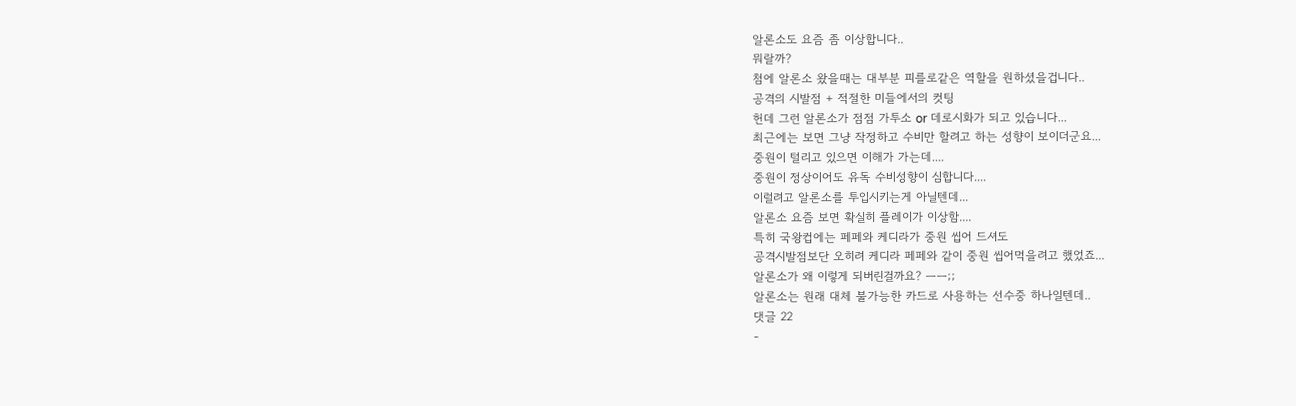알론소도 요즘 좀 이상합니다..
뭐랄까?
첨에 알론소 왔을때는 대부분 피를로같은 역할을 원하셨을겁니다..
공격의 시발점 + 적절한 미들에서의 컷팅
헌데 그런 알론소가 점점 가투소 or 데로시화가 되고 있습니다...
최근에는 보면 그냥 작정하고 수비만 할려고 하는 성향이 보이더군요...
중원이 털리고 있으면 이해가 가는데....
중원이 정상이어도 유독 수비성향이 심합니다....
이럴려고 알론소를 투입시키는게 아닐텐데...
알론소 요즘 보면 확실히 플레이가 이상함....
특히 국왕컵에는 페페와 케디라가 중원 씹어 드셔도
공격시발점보단 오히려 케디라 페페와 같이 중원 씹어먹을려고 했었죠...
알론소가 왜 이렇게 되버린걸까요? ㅡㅡ;;
알론소는 원래 대체 불가능한 카드로 사용하는 선수중 하나일텐데..
댓글 22
-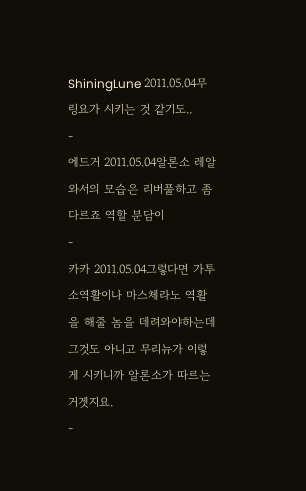ShiningLune 2011.05.04무링요가 시키는 것 같기도..
-
에드거 2011.05.04알론소 레알와서의 모습은 리버풀하고 좀 다르죠 역할 분담이
-
카카 2011.05.04그렇다면 가투소역활이나 마스체라노 역활을 해줄 놈을 데려와야하는데 그것도 아니고 무리뉴가 이렇게 시키니까 알론소가 따르는거겟지요.
-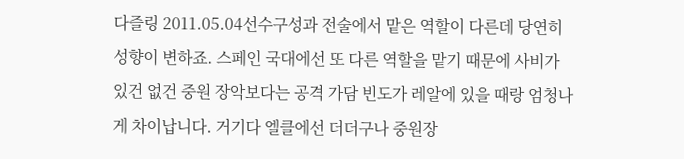다즐링 2011.05.04선수구성과 전술에서 맡은 역할이 다른데 당연히 성향이 변하죠. 스페인 국대에선 또 다른 역할을 맡기 때문에 사비가 있건 없건 중원 장악보다는 공격 가담 빈도가 레알에 있을 때랑 엄청나게 차이납니다. 거기다 엘클에선 더더구나 중원장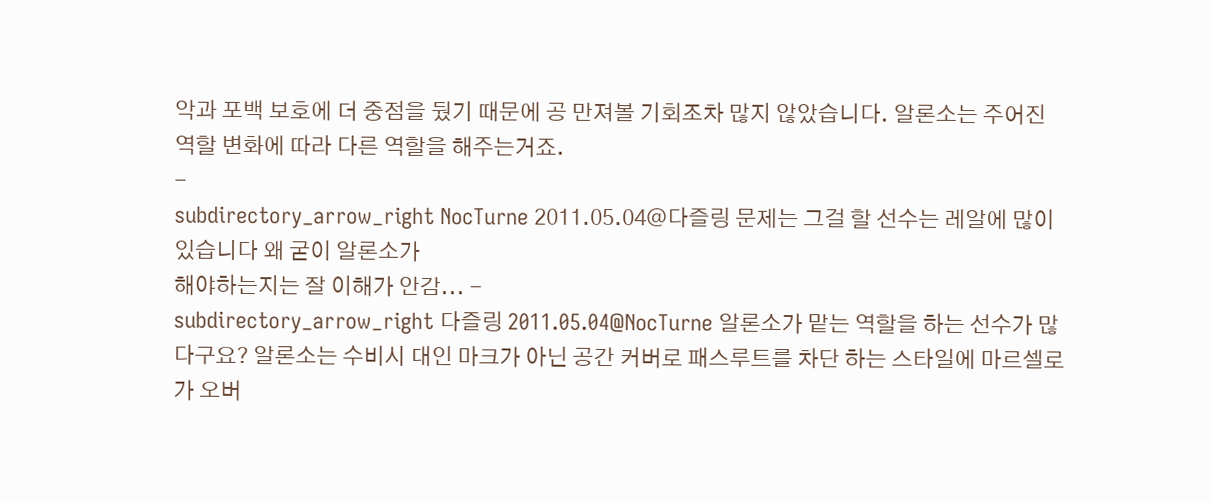악과 포백 보호에 더 중점을 뒀기 때문에 공 만져볼 기회조차 많지 않았습니다. 알론소는 주어진 역할 변화에 따라 다른 역할을 해주는거죠.
-
subdirectory_arrow_right NocTurne 2011.05.04@다즐링 문제는 그걸 할 선수는 레알에 많이 있습니다 왜 굳이 알론소가
해야하는지는 잘 이해가 안감... -
subdirectory_arrow_right 다즐링 2011.05.04@NocTurne 알론소가 맡는 역할을 하는 선수가 많다구요? 알론소는 수비시 대인 마크가 아닌 공간 커버로 패스루트를 차단 하는 스타일에 마르셀로가 오버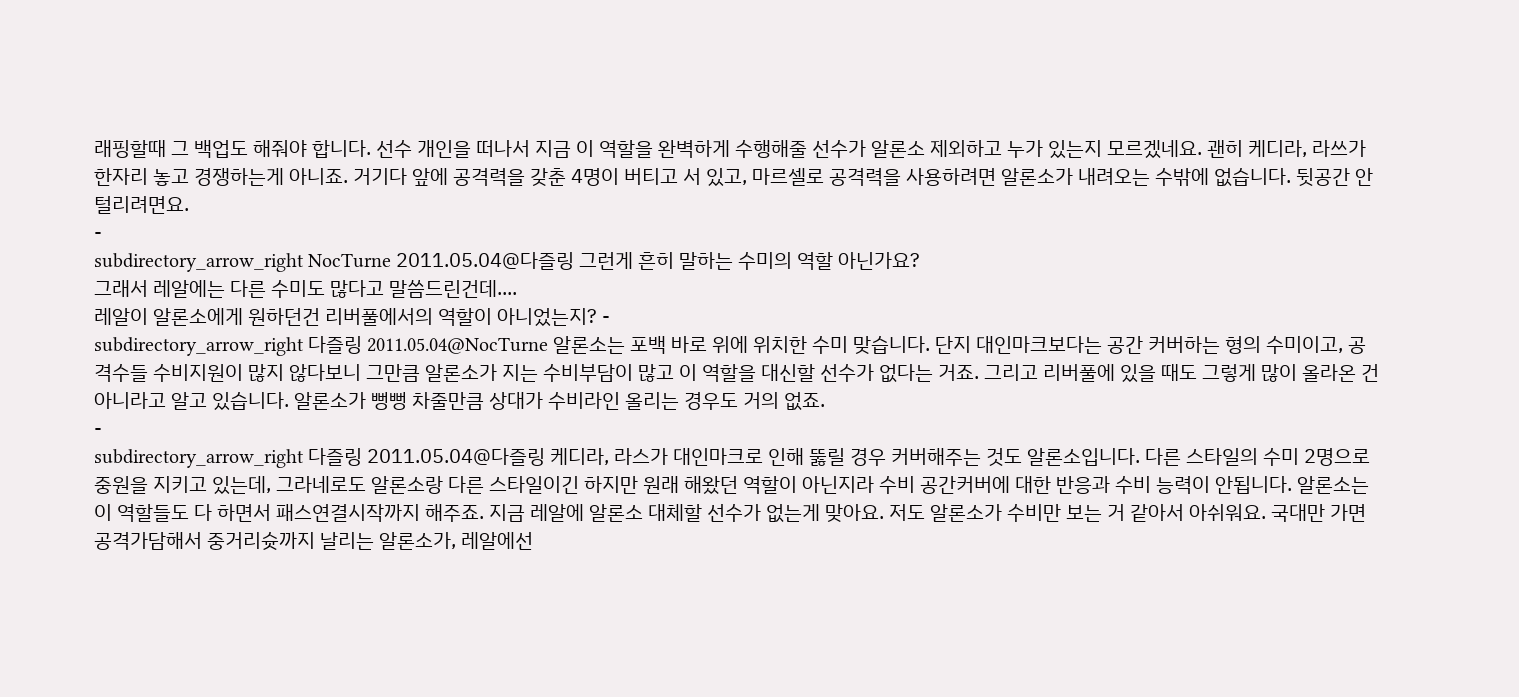래핑할때 그 백업도 해줘야 합니다. 선수 개인을 떠나서 지금 이 역할을 완벽하게 수행해줄 선수가 알론소 제외하고 누가 있는지 모르겠네요. 괜히 케디라, 라쓰가 한자리 놓고 경쟁하는게 아니죠. 거기다 앞에 공격력을 갖춘 4명이 버티고 서 있고, 마르셀로 공격력을 사용하려면 알론소가 내려오는 수밖에 없습니다. 뒷공간 안털리려면요.
-
subdirectory_arrow_right NocTurne 2011.05.04@다즐링 그런게 흔히 말하는 수미의 역할 아닌가요?
그래서 레알에는 다른 수미도 많다고 말씀드린건데....
레알이 알론소에게 원하던건 리버풀에서의 역할이 아니었는지? -
subdirectory_arrow_right 다즐링 2011.05.04@NocTurne 알론소는 포백 바로 위에 위치한 수미 맞습니다. 단지 대인마크보다는 공간 커버하는 형의 수미이고, 공격수들 수비지원이 많지 않다보니 그만큼 알론소가 지는 수비부담이 많고 이 역할을 대신할 선수가 없다는 거죠. 그리고 리버풀에 있을 때도 그렇게 많이 올라온 건 아니라고 알고 있습니다. 알론소가 뻥뻥 차줄만큼 상대가 수비라인 올리는 경우도 거의 없죠.
-
subdirectory_arrow_right 다즐링 2011.05.04@다즐링 케디라, 라스가 대인마크로 인해 뚫릴 경우 커버해주는 것도 알론소입니다. 다른 스타일의 수미 2명으로 중원을 지키고 있는데, 그라네로도 알론소랑 다른 스타일이긴 하지만 원래 해왔던 역할이 아닌지라 수비 공간커버에 대한 반응과 수비 능력이 안됩니다. 알론소는 이 역할들도 다 하면서 패스연결시작까지 해주죠. 지금 레알에 알론소 대체할 선수가 없는게 맞아요. 저도 알론소가 수비만 보는 거 같아서 아쉬워요. 국대만 가면 공격가담해서 중거리슛까지 날리는 알론소가, 레알에선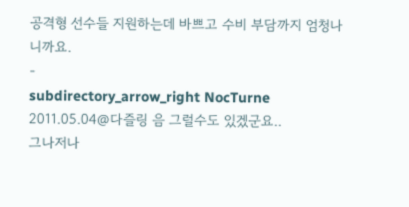공격형 선수들 지원하는데 바쁘고 수비 부담까지 엄청나니까요.
-
subdirectory_arrow_right NocTurne 2011.05.04@다즐링 음 그럴수도 있겠군요..
그나저나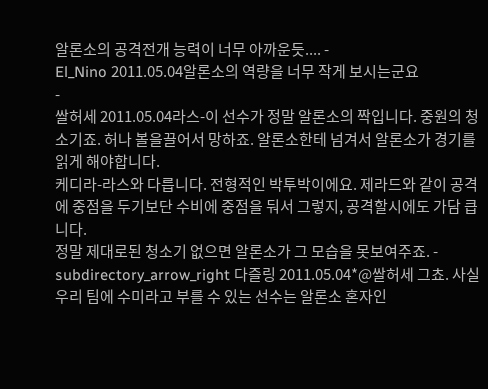알론소의 공격전개 능력이 너무 아까운듯.... -
El_Nino 2011.05.04알론소의 역량을 너무 작게 보시는군요
-
쌀허세 2011.05.04라스-이 선수가 정말 알론소의 짝입니다. 중원의 청소기죠. 허나 볼을끌어서 망하죠. 알론소한테 넘겨서 알론소가 경기를 읽게 해야합니다.
케디라-라스와 다릅니다. 전형적인 박투박이에요. 제라드와 같이 공격에 중점을 두기보단 수비에 중점을 둬서 그렇지, 공격할시에도 가담 큽니다.
정말 제대로된 청소기 없으면 알론소가 그 모습을 못보여주죠. -
subdirectory_arrow_right 다즐링 2011.05.04*@쌀허세 그쵸. 사실 우리 팀에 수미라고 부를 수 있는 선수는 알론소 혼자인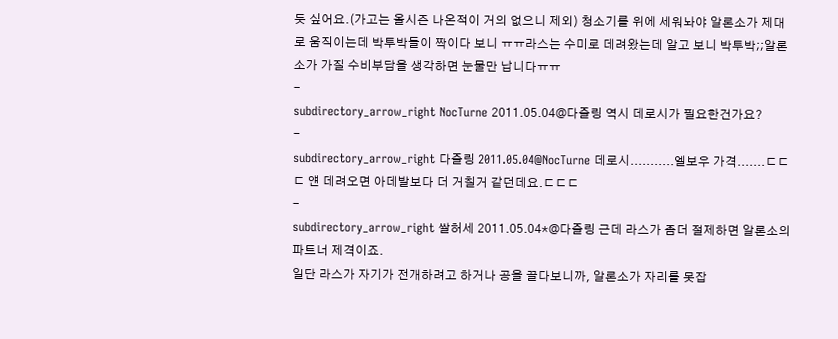듯 싶어요.(가고는 올시즌 나온적이 거의 없으니 제외) 청소기를 위에 세워놔야 알론소가 제대로 움직이는데 박투박들이 짝이다 보니 ㅠㅠ라스는 수미로 데려왔는데 알고 보니 박투박;;알론소가 가질 수비부담을 생각하면 눈물만 납니다ㅠㅠ
-
subdirectory_arrow_right NocTurne 2011.05.04@다즐링 역시 데로시가 필요한건가요?
-
subdirectory_arrow_right 다즐링 2011.05.04@NocTurne 데로시...........엘보우 가격.......ㄷㄷㄷ 얜 데려오면 아데발보다 더 거칠거 같던데요.ㄷㄷㄷ
-
subdirectory_arrow_right 쌀허세 2011.05.04*@다즐링 근데 라스가 좀더 절제하면 알론소의 파트너 제격이죠.
일단 라스가 자기가 전개하려고 하거나 공을 끌다보니까, 알론소가 자리를 못잡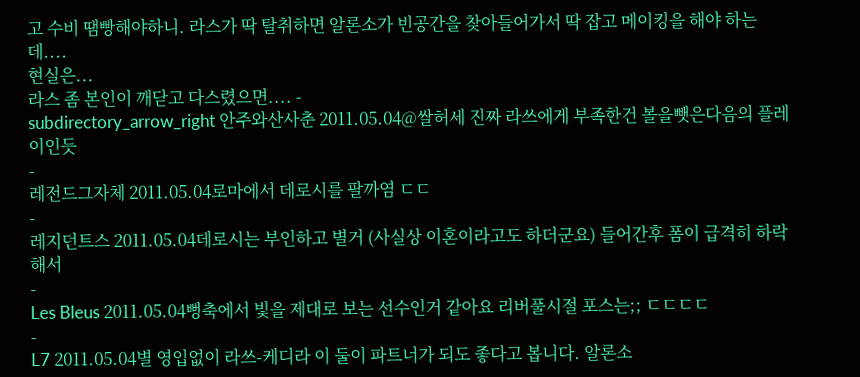고 수비 땜빵해야하니. 라스가 딱 탈취하면 알론소가 빈공간을 찾아들어가서 딱 잡고 메이킹을 해야 하는데....
현실은...
라스 좀 본인이 깨닫고 다스렸으면.... -
subdirectory_arrow_right 안주와산사춘 2011.05.04@쌀허세 진짜 라쓰에게 부족한건 볼을뺏은다음의 플레이인듯
-
레전드그자체 2011.05.04로마에서 데로시를 팔까염 ㄷㄷ
-
레지던트스 2011.05.04데로시는 부인하고 별거 (사실상 이혼이라고도 하더군요) 들어간후 폼이 급격히 하락해서
-
Les Bleus 2011.05.04뻥축에서 빛을 제대로 보는 선수인거 같아요 리버풀시절 포스는;; ㄷㄷㄷㄷ
-
L7 2011.05.04별 영입없이 라쓰-케디라 이 둘이 파트너가 되도 좋다고 봅니다. 알론소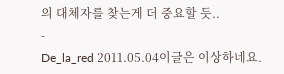의 대체자를 찾는게 더 중요할 듯..
-
De_la_red 2011.05.04이글은 이상하네요.